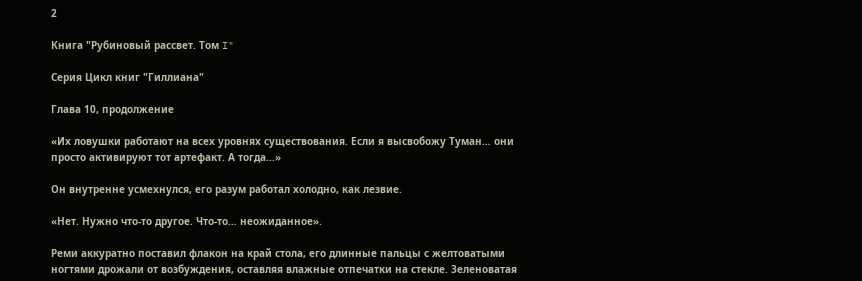2

Книга "Рубиновый рассвет. Том I"

Серия Цикл книг "Гиллиана"

Глава 10, продолжение

«Их ловушки работают на всех уровнях существования. Если я высвобожу Туман… они просто активируют тот артефакт. А тогда...»

Он внутренне усмехнулся, его разум работал холодно, как лезвие.

«Нет. Нужно что-то другое. Что-то… неожиданное».

Реми аккуратно поставил флакон на край стола, его длинные пальцы с желтоватыми ногтями дрожали от возбуждения, оставляя влажные отпечатки на стекле. Зеленоватая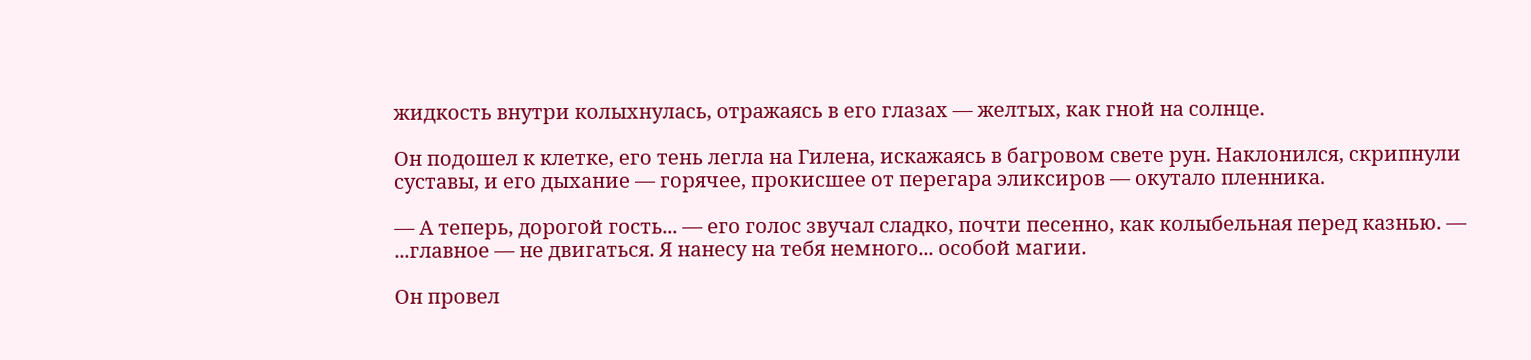жидкость внутри колыхнулась, отражаясь в его глазах — желтых, как гной на солнце.

Он подошел к клетке, его тень легла на Гилена, искажаясь в багровом свете рун. Наклонился, скрипнули суставы, и его дыхание — горячее, прокисшее от перегара эликсиров — окутало пленника.

— А теперь, дорогой гость... — его голос звучал сладко, почти песенно, как колыбельная перед казнью. — ...главное — не двигаться. Я нанесу на тебя немного... особой магии.

Он провел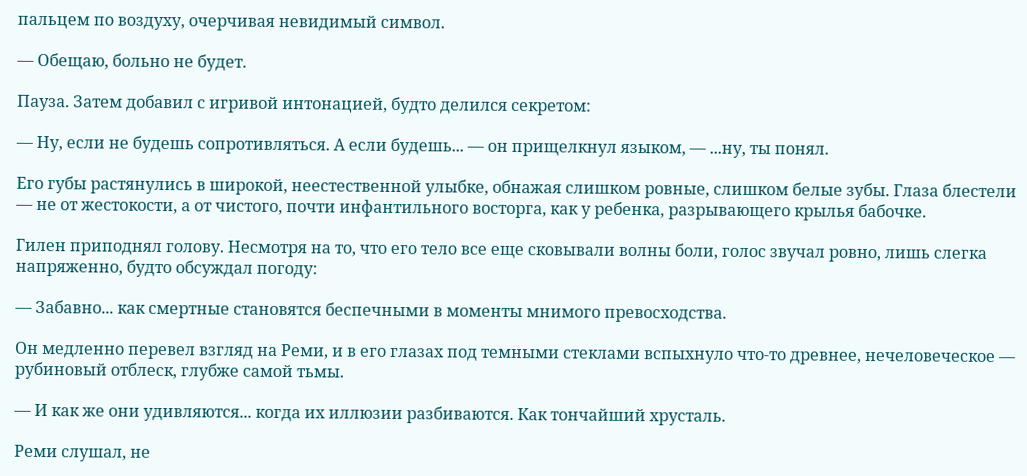пальцем по воздуху, очерчивая невидимый символ.

— Обещаю, больно не будет.

Пауза. Затем добавил с игривой интонацией, будто делился секретом:

— Ну, если не будешь сопротивляться. А если будешь... — он прищелкнул языком, — ...ну, ты понял.

Его губы растянулись в широкой, неестественной улыбке, обнажая слишком ровные, слишком белые зубы. Глаза блестели — не от жестокости, а от чистого, почти инфантильного восторга, как у ребенка, разрывающего крылья бабочке.

Гилен приподнял голову. Несмотря на то, что его тело все еще сковывали волны боли, голос звучал ровно, лишь слегка напряженно, будто обсуждал погоду:

— Забавно... как смертные становятся беспечными в моменты мнимого превосходства.

Он медленно перевел взгляд на Реми, и в его глазах под темными стеклами вспыхнуло что-то древнее, нечеловеческое — рубиновый отблеск, глубже самой тьмы.

— И как же они удивляются... когда их иллюзии разбиваются. Как тончайший хрусталь.

Реми слушал, не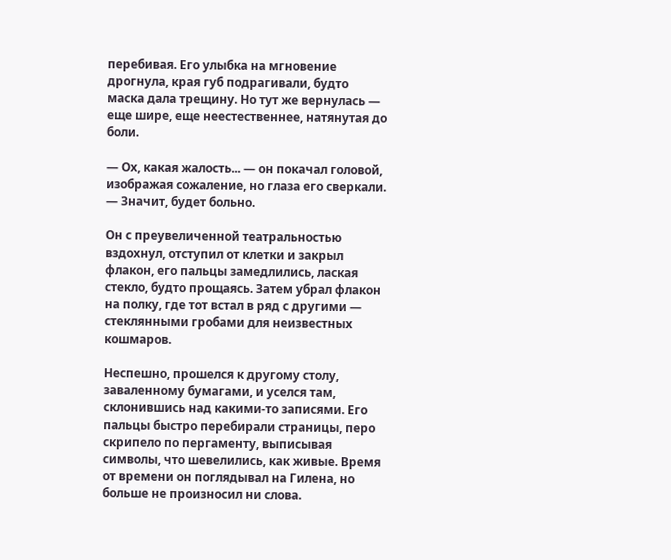перебивая. Его улыбка на мгновение дрогнула, края губ подрагивали, будто маска дала трещину. Но тут же вернулась — еще шире, еще неестественнее, натянутая до боли.

— Ох, какая жалость... — он покачал головой, изображая сожаление, но глаза его сверкали. — Значит, будет больно.

Он с преувеличенной театральностью вздохнул, отступил от клетки и закрыл флакон, его пальцы замедлились, лаская стекло, будто прощаясь. Затем убрал флакон на полку, где тот встал в ряд с другими — стеклянными гробами для неизвестных кошмаров.

Неспешно, прошелся к другому столу, заваленному бумагами, и уселся там, склонившись над какими-то записями. Его пальцы быстро перебирали страницы, перо скрипело по пергаменту, выписывая символы, что шевелились, как живые. Время от времени он поглядывал на Гилена, но больше не произносил ни слова.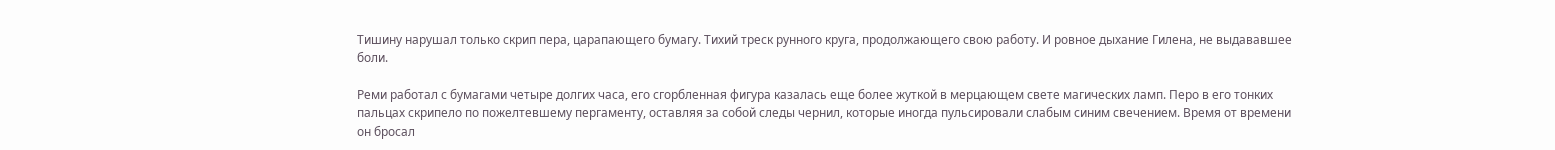Тишину нарушал только скрип пера, царапающего бумагу. Тихий треск рунного круга, продолжающего свою работу. И ровное дыхание Гилена, не выдававшее боли.

Реми работал с бумагами четыре долгих часа, его сгорбленная фигура казалась еще более жуткой в мерцающем свете магических ламп. Перо в его тонких пальцах скрипело по пожелтевшему пергаменту, оставляя за собой следы чернил, которые иногда пульсировали слабым синим свечением. Время от времени он бросал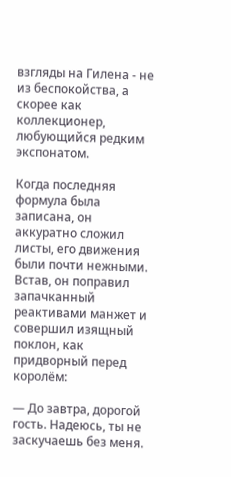взгляды на Гилена - не из беспокойства, а скорее как коллекционер, любующийся редким экспонатом.

Когда последняя формула была записана, он аккуратно сложил листы, его движения были почти нежными. Встав, он поправил запачканный реактивами манжет и совершил изящный поклон, как придворный перед королём:

— До завтра, дорогой гость. Надеюсь, ты не заскучаешь без меня.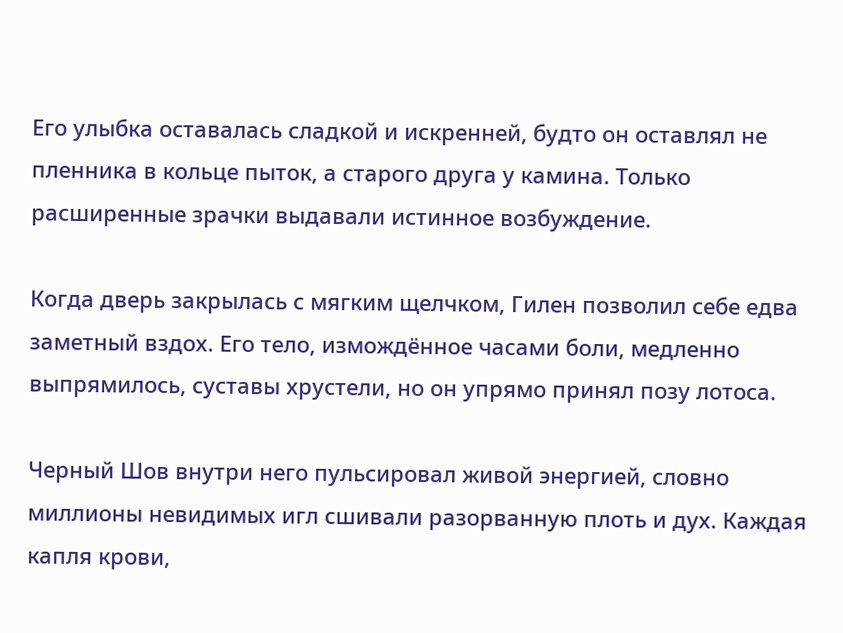Его улыбка оставалась сладкой и искренней, будто он оставлял не пленника в кольце пыток, а старого друга у камина. Только расширенные зрачки выдавали истинное возбуждение.

Когда дверь закрылась с мягким щелчком, Гилен позволил себе едва заметный вздох. Его тело, измождённое часами боли, медленно выпрямилось, суставы хрустели, но он упрямо принял позу лотоса.

Черный Шов внутри него пульсировал живой энергией, словно миллионы невидимых игл сшивали разорванную плоть и дух. Каждая капля крови,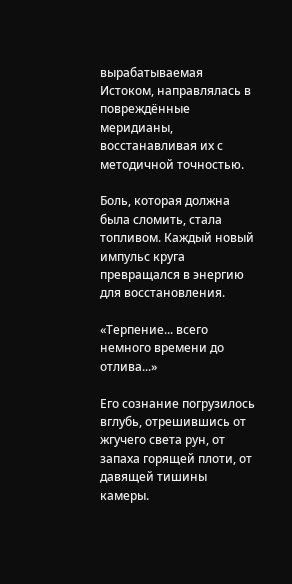вырабатываемая Истоком, направлялась в повреждённые меридианы, восстанавливая их с методичной точностью.

Боль, которая должна была сломить, стала топливом. Каждый новый импульс круга превращался в энергию для восстановления.

«Терпение... всего немного времени до отлива...»

Его сознание погрузилось вглубь, отрешившись от жгучего света рун, от запаха горящей плоти, от давящей тишины камеры.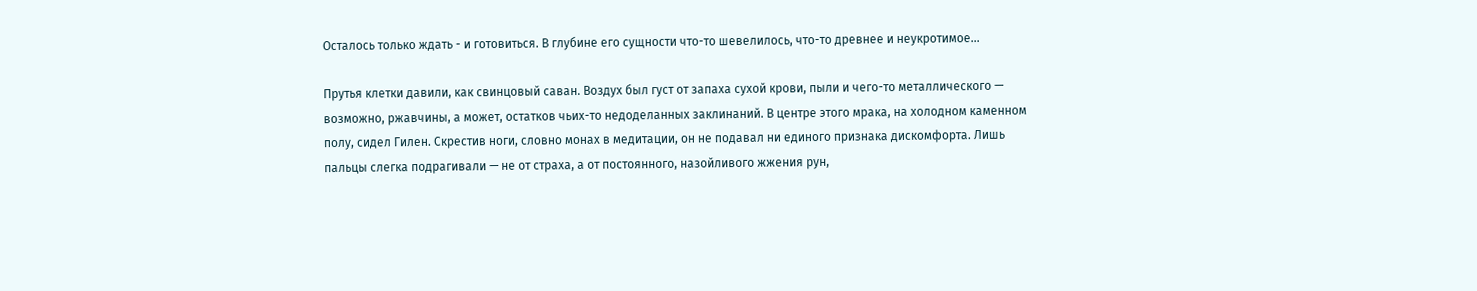Осталось только ждать - и готовиться. В глубине его сущности что-то шевелилось, что-то древнее и неукротимое...

Прутья клетки давили, как свинцовый саван. Воздух был густ от запаха сухой крови, пыли и чего-то металлического — возможно, ржавчины, а может, остатков чьих-то недоделанных заклинаний. В центре этого мрака, на холодном каменном полу, сидел Гилен. Скрестив ноги, словно монах в медитации, он не подавал ни единого признака дискомфорта. Лишь пальцы слегка подрагивали — не от страха, а от постоянного, назойливого жжения рун,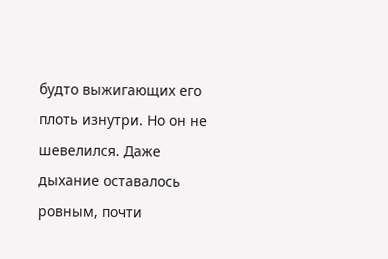будто выжигающих его плоть изнутри. Но он не шевелился. Даже дыхание оставалось ровным, почти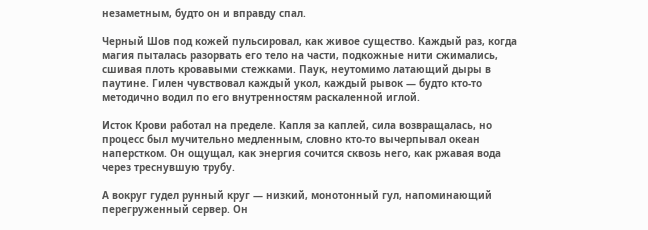незаметным, будто он и вправду спал.

Черный Шов под кожей пульсировал, как живое существо. Каждый раз, когда магия пыталась разорвать его тело на части, подкожные нити сжимались, сшивая плоть кровавыми стежками. Паук, неутомимо латающий дыры в паутине. Гилен чувствовал каждый укол, каждый рывок — будто кто-то методично водил по его внутренностям раскаленной иглой.

Исток Крови работал на пределе. Капля за каплей, сила возвращалась, но процесс был мучительно медленным, словно кто-то вычерпывал океан наперстком. Он ощущал, как энергия сочится сквозь него, как ржавая вода через треснувшую трубу.

А вокруг гудел рунный круг — низкий, монотонный гул, напоминающий перегруженный сервер. Он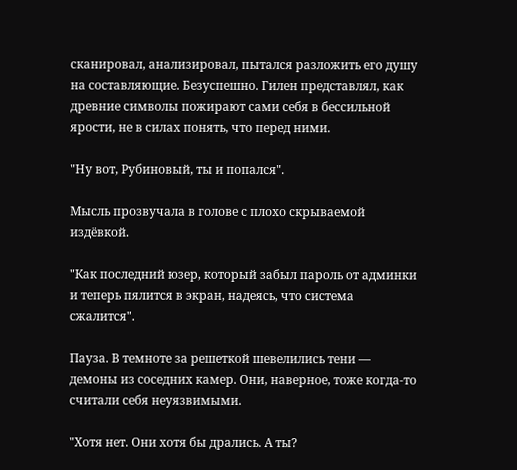сканировал, анализировал, пытался разложить его душу на составляющие. Безуспешно. Гилен представлял, как древние символы пожирают сами себя в бессильной ярости, не в силах понять, что перед ними.

"Ну вот, Рубиновый, ты и попался".

Мысль прозвучала в голове с плохо скрываемой издёвкой.

"Как последний юзер, который забыл пароль от админки и теперь пялится в экран, надеясь, что система сжалится".

Пауза. В темноте за решеткой шевелились тени — демоны из соседних камер. Они, наверное, тоже когда-то считали себя неуязвимыми.

"Хотя нет. Они хотя бы дрались. А ты?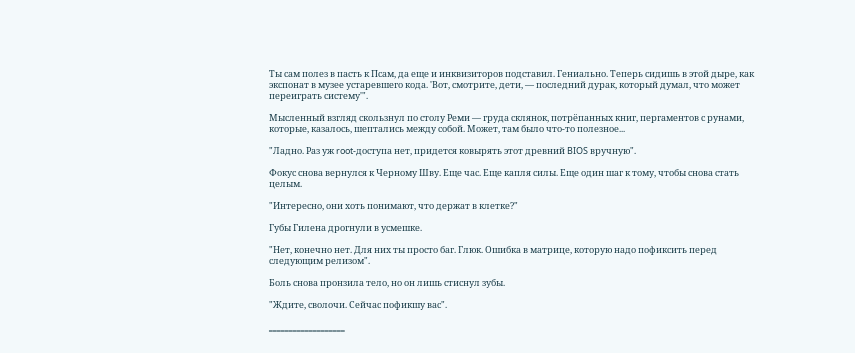Ты сам полез в пасть к Псам, да еще и инквизиторов подставил. Гениально. Теперь сидишь в этой дыре, как экспонат в музее устаревшего кода. 'Вот, смотрите, дети, — последний дурак, который думал, что может переиграть систему'".

Мысленный взгляд скользнул по столу Реми — груда склянок, потрёпанных книг, пергаментов с рунами, которые, казалось, шептались между собой. Может, там было что-то полезное...

"Ладно. Раз уж root-доступа нет, придется ковырять этот древний BIOS вручную".

Фокус снова вернулся к Черному Шву. Еще час. Еще капля силы. Еще один шаг к тому, чтобы снова стать целым.

"Интересно, они хоть понимают, что держат в клетке?"

Губы Гилена дрогнули в усмешке.

"Нет, конечно нет. Для них ты просто баг. Глюк. Ошибка в матрице, которую надо пофиксить перед следующим релизом".

Боль снова пронзила тело, но он лишь стиснул зубы.

"Ждите, сволочи. Сейчас пофикшу вас".

‗‗‗‗‗‗‗‗‗‗‗‗‗‗‗‗‗‗‗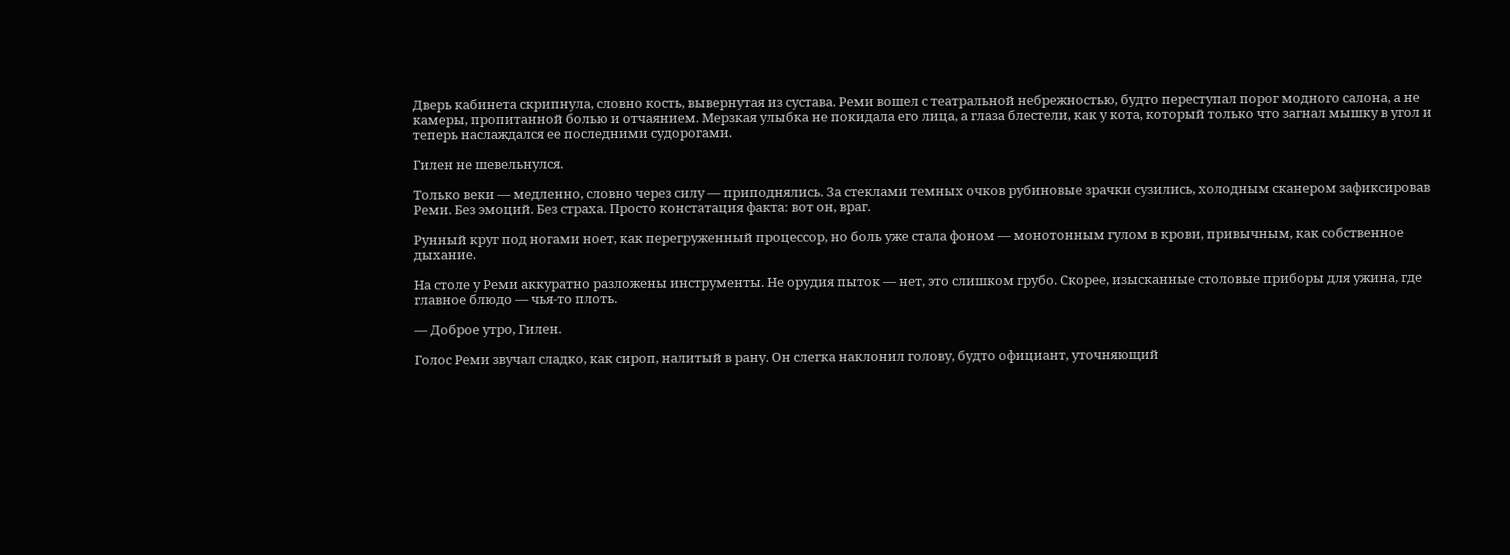Дверь кабинета скрипнула, словно кость, вывернутая из сустава. Реми вошел с театральной небрежностью, будто переступал порог модного салона, а не камеры, пропитанной болью и отчаянием. Мерзкая улыбка не покидала его лица, а глаза блестели, как у кота, который только что загнал мышку в угол и теперь наслаждался ее последними судорогами.

Гилен не шевельнулся.

Только веки — медленно, словно через силу — приподнялись. За стеклами темных очков рубиновые зрачки сузились, холодным сканером зафиксировав Реми. Без эмоций. Без страха. Просто констатация факта: вот он, враг.

Рунный круг под ногами ноет, как перегруженный процессор, но боль уже стала фоном — монотонным гулом в крови, привычным, как собственное дыхание.

На столе у Реми аккуратно разложены инструменты. Не орудия пыток — нет, это слишком грубо. Скорее, изысканные столовые приборы для ужина, где главное блюдо — чья-то плоть.

— Доброе утро, Гилен.

Голос Реми звучал сладко, как сироп, налитый в рану. Он слегка наклонил голову, будто официант, уточняющий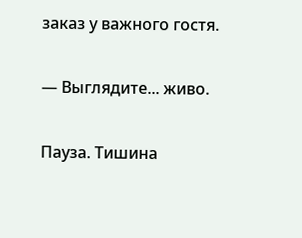заказ у важного гостя.

— Выглядите... живо.

Пауза. Тишина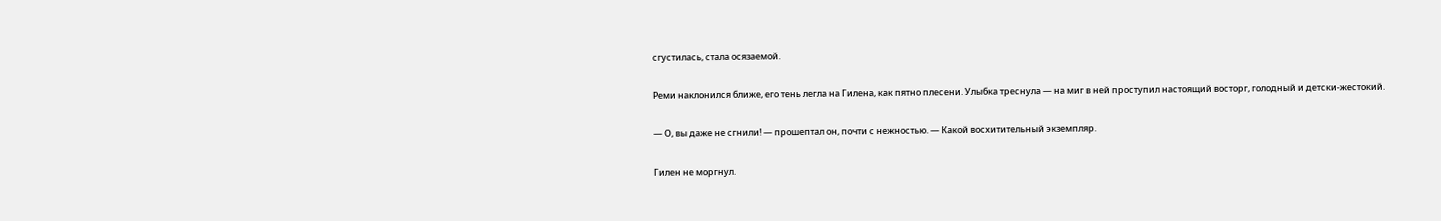сгустилась, стала осязаемой.

Реми наклонился ближе, его тень легла на Гилена, как пятно плесени. Улыбка треснула — на миг в ней проступил настоящий восторг, голодный и детски-жестокий.

— О, вы даже не сгнили! — прошептал он, почти с нежностью. — Какой восхитительный экземпляр.

Гилен не моргнул.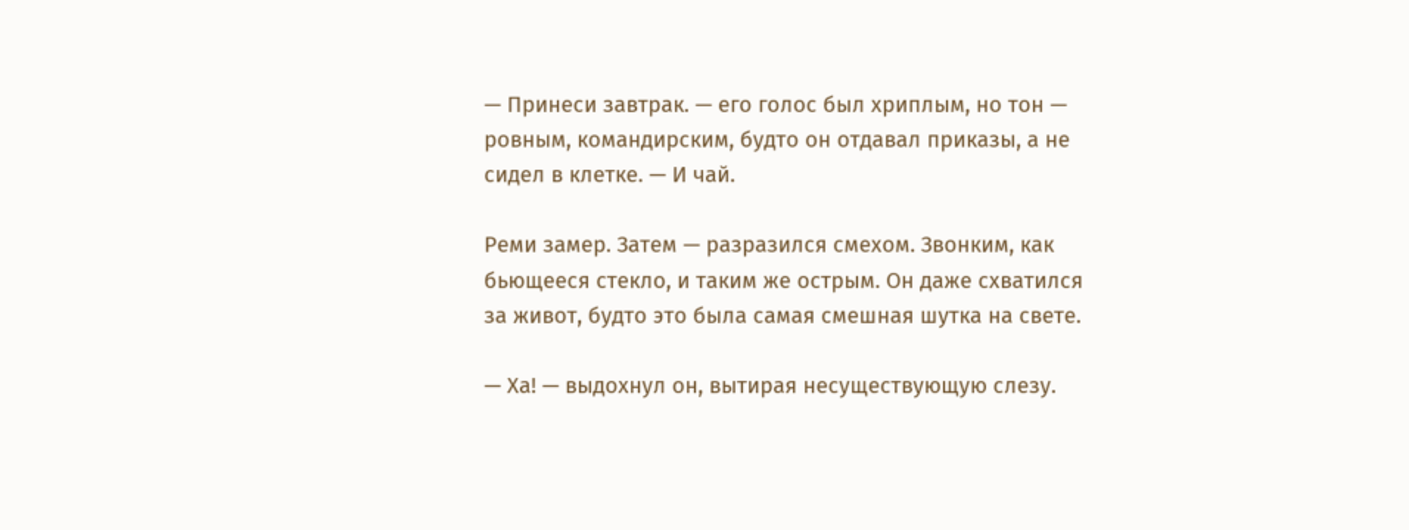— Принеси завтрак. — его голос был хриплым, но тон — ровным, командирским, будто он отдавал приказы, а не сидел в клетке. — И чай.

Реми замер. Затем — разразился смехом. Звонким, как бьющееся стекло, и таким же острым. Он даже схватился за живот, будто это была самая смешная шутка на свете.

— Ха! — выдохнул он, вытирая несуществующую слезу.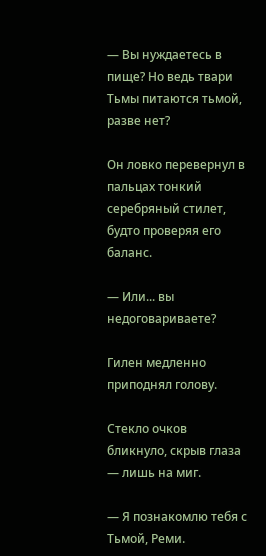— Вы нуждаетесь в пище? Но ведь твари Тьмы питаются тьмой, разве нет?

Он ловко перевернул в пальцах тонкий серебряный стилет, будто проверяя его баланс.

— Или... вы недоговариваете?

Гилен медленно приподнял голову.

Стекло очков бликнуло, скрыв глаза — лишь на миг.

— Я познакомлю тебя с Тьмой, Реми.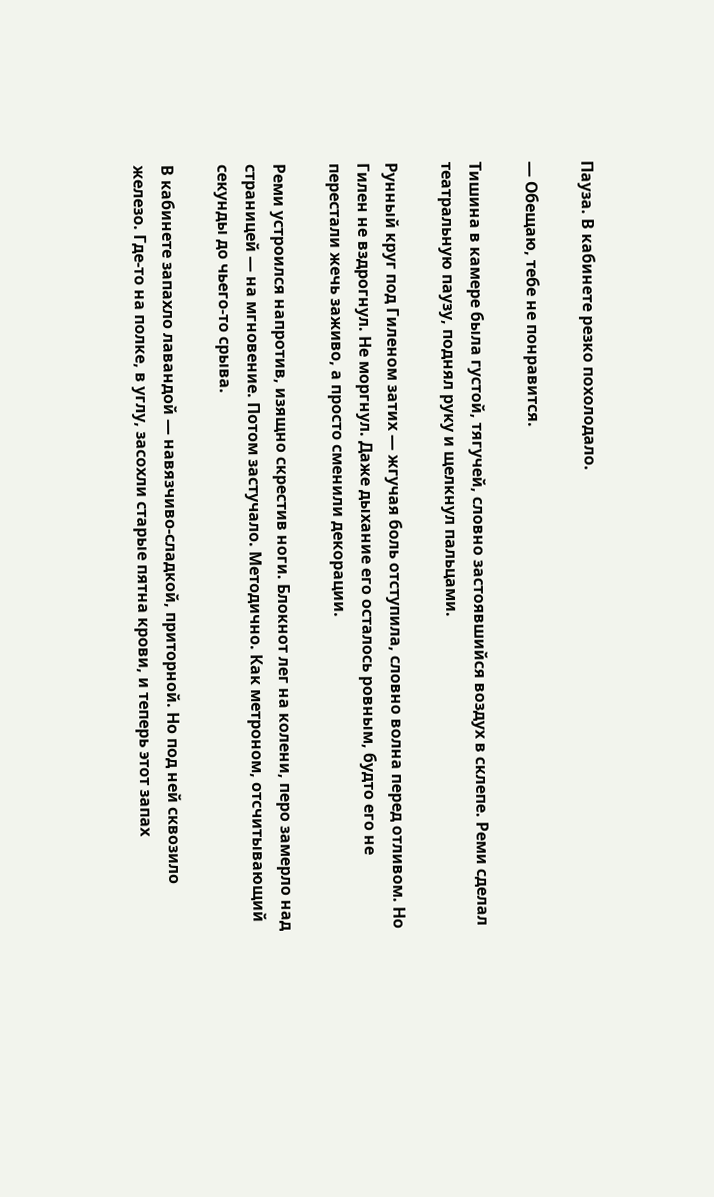Пауза. В кабинете резко похолодало.

— Обещаю, тебе не понравится.

Тишина в камере была густой, тягучей, словно застоявшийся воздух в склепе. Реми сделал театральную паузу, поднял руку и щелкнул пальцами.

Рунный круг под Гиленом затих — жгучая боль отступила, словно волна перед отливом. Но Гилен не вздрогнул. Не моргнул. Даже дыхание его осталось ровным, будто его не перестали жечь заживо, а просто сменили декорации.

Реми устроился напротив, изящно скрестив ноги. Блокнот лег на колени, перо замерло над страницей — на мгновение. Потом застучало. Методично. Как метроном, отсчитывающий секунды до чьего-то срыва.

В кабинете запахло лавандой — навязчиво-сладкой, приторной. Но под ней сквозило железо. Где-то на полке, в углу, засохли старые пятна крови, и теперь этот запах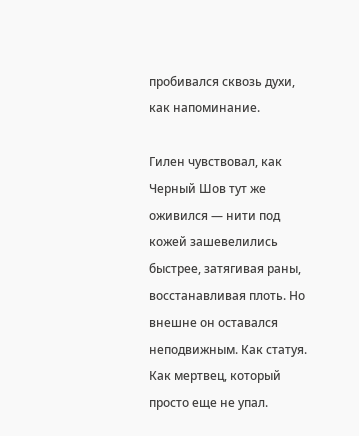пробивался сквозь духи, как напоминание.

Гилен чувствовал, как Черный Шов тут же оживился — нити под кожей зашевелились быстрее, затягивая раны, восстанавливая плоть. Но внешне он оставался неподвижным. Как статуя. Как мертвец, который просто еще не упал.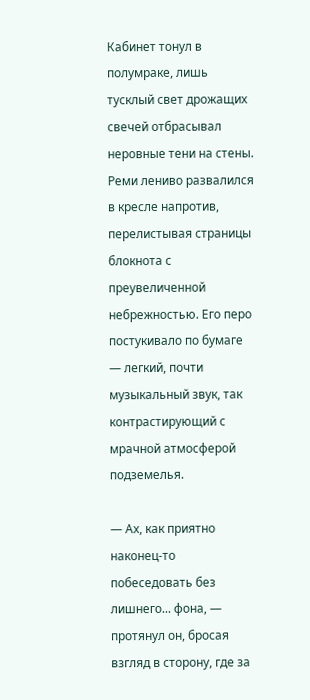Кабинет тонул в полумраке, лишь тусклый свет дрожащих свечей отбрасывал неровные тени на стены. Реми лениво развалился в кресле напротив, перелистывая страницы блокнота с преувеличенной небрежностью. Его перо постукивало по бумаге — легкий, почти музыкальный звук, так контрастирующий с мрачной атмосферой подземелья.

— Ах, как приятно наконец-то побеседовать без лишнего... фона, — протянул он, бросая взгляд в сторону, где за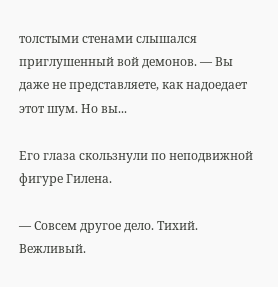толстыми стенами слышался приглушенный вой демонов. — Вы даже не представляете, как надоедает этот шум. Но вы...

Его глаза скользнули по неподвижной фигуре Гилена.

— Совсем другое дело. Тихий. Вежливый.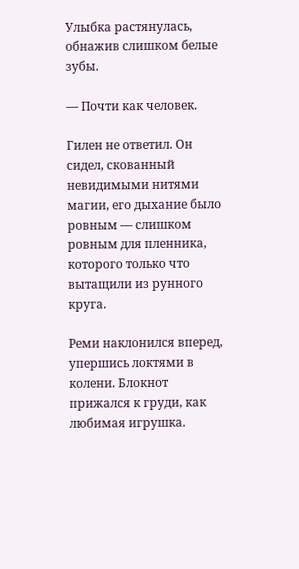Улыбка растянулась, обнажив слишком белые зубы.

— Почти как человек.

Гилен не ответил. Он сидел, скованный невидимыми нитями магии, его дыхание было ровным — слишком ровным для пленника, которого только что вытащили из рунного круга.

Реми наклонился вперед, упершись локтями в колени. Блокнот прижался к груди, как любимая игрушка.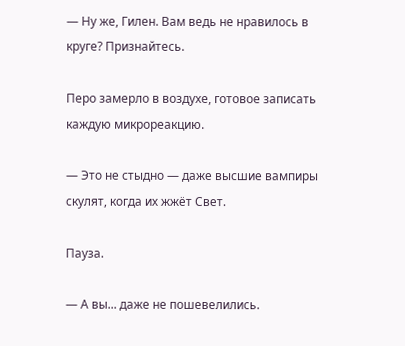— Ну же, Гилен. Вам ведь не нравилось в круге? Признайтесь.

Перо замерло в воздухе, готовое записать каждую микрореакцию.

— Это не стыдно — даже высшие вампиры скулят, когда их жжёт Свет.

Пауза.

— А вы... даже не пошевелились.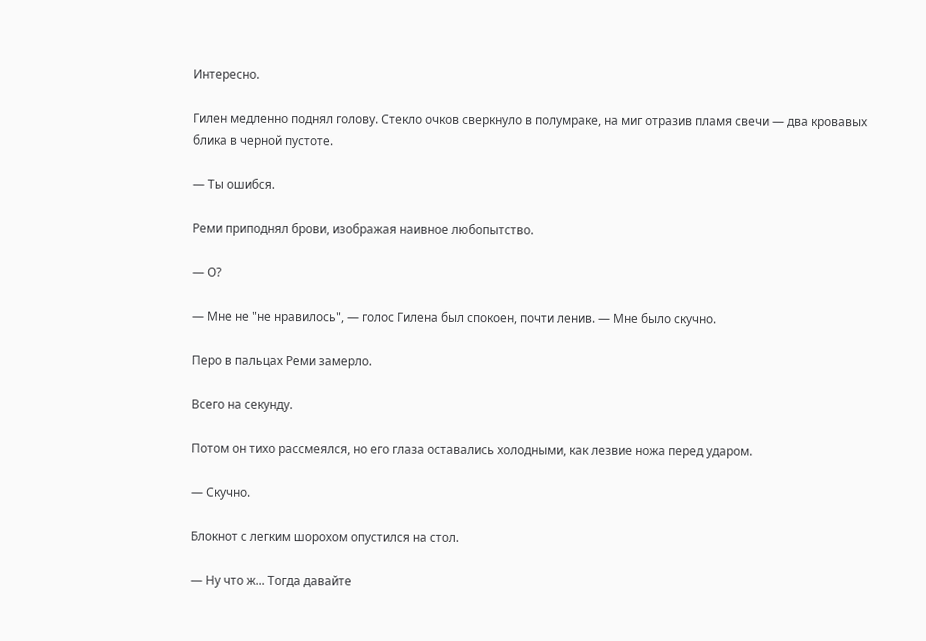Интересно.

Гилен медленно поднял голову. Стекло очков сверкнуло в полумраке, на миг отразив пламя свечи — два кровавых блика в черной пустоте.

— Ты ошибся.

Реми приподнял брови, изображая наивное любопытство.

— О?

— Мне не "не нравилось", — голос Гилена был спокоен, почти ленив. — Мне было скучно.

Перо в пальцах Реми замерло.

Всего на секунду.

Потом он тихо рассмеялся, но его глаза оставались холодными, как лезвие ножа перед ударом.

— Скучно.

Блокнот с легким шорохом опустился на стол.

— Ну что ж... Тогда давайте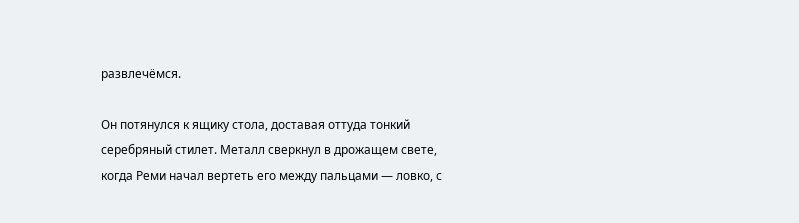развлечёмся.

Он потянулся к ящику стола, доставая оттуда тонкий серебряный стилет. Металл сверкнул в дрожащем свете, когда Реми начал вертеть его между пальцами — ловко, с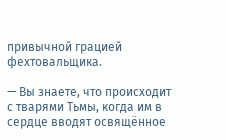привычной грацией фехтовальщика.

— Вы знаете, что происходит с тварями Тьмы, когда им в сердце вводят освящённое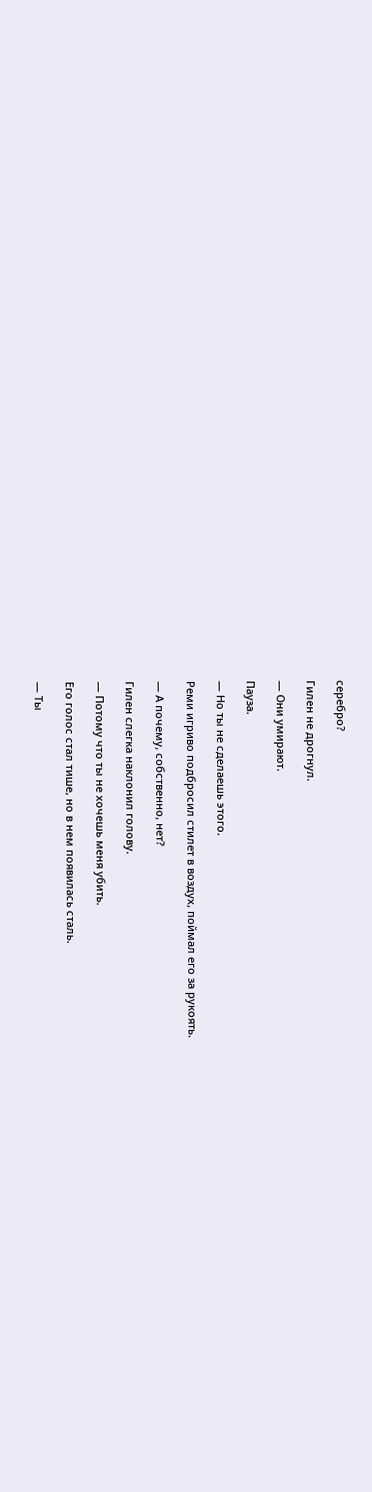серебро?

Гилен не дрогнул.

— Они умирают.

Пауза.

— Но ты не сделаешь этого.

Реми игриво подбросил стилет в воздух, поймал его за рукоять.

— А почему, собственно, нет?

Гилен слегка наклонил голову.

— Потому что ты не хочешь меня убить.

Его голос стал тише, но в нем появилась сталь.

— Ты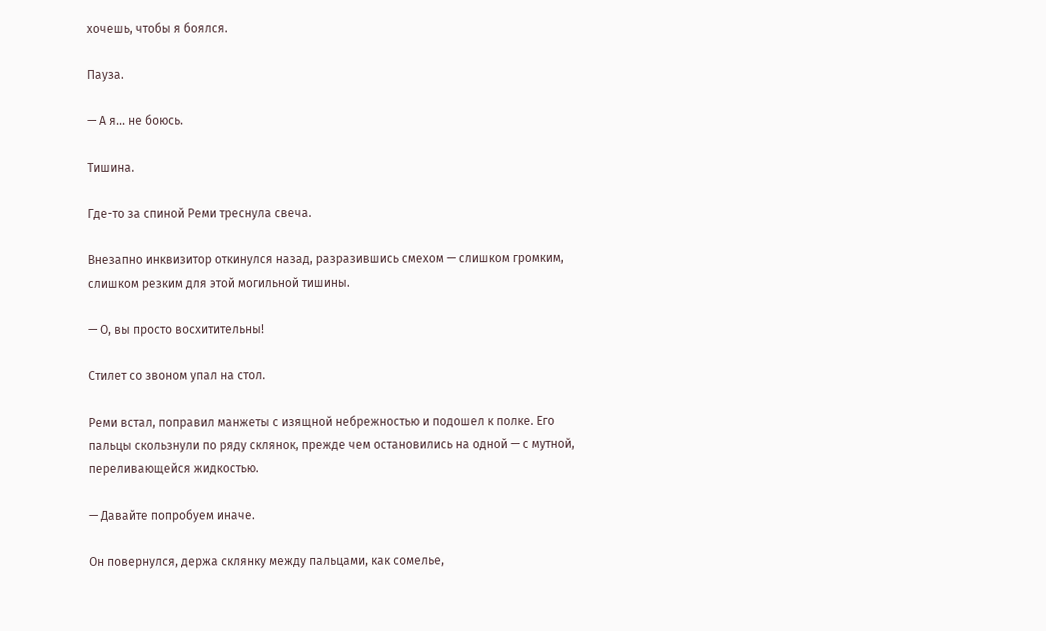хочешь, чтобы я боялся.

Пауза.

— А я... не боюсь.

Тишина.

Где-то за спиной Реми треснула свеча.

Внезапно инквизитор откинулся назад, разразившись смехом — слишком громким, слишком резким для этой могильной тишины.

— О, вы просто восхитительны!

Стилет со звоном упал на стол.

Реми встал, поправил манжеты с изящной небрежностью и подошел к полке. Его пальцы скользнули по ряду склянок, прежде чем остановились на одной — с мутной, переливающейся жидкостью.

— Давайте попробуем иначе.

Он повернулся, держа склянку между пальцами, как сомелье,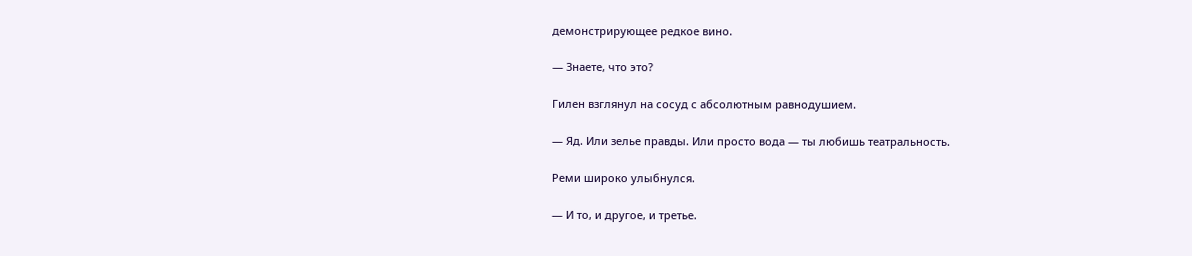демонстрирующее редкое вино.

— Знаете, что это?

Гилен взглянул на сосуд с абсолютным равнодушием.

— Яд. Или зелье правды. Или просто вода — ты любишь театральность.

Реми широко улыбнулся.

— И то, и другое, и третье.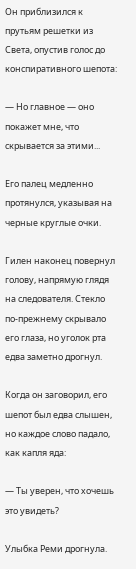Он приблизился к прутьям решетки из Света, опустив голос до конспиративного шепота:

— Но главное — оно покажет мне, что скрывается за этими...

Его палец медленно протянулся, указывая на черные круглые очки.

Гилен наконец повернул голову, напрямую глядя на следователя. Стекло по-прежнему скрывало его глаза, но уголок рта едва заметно дрогнул.

Когда он заговорил, его шепот был едва слышен, но каждое слово падало, как капля яда:

— Ты уверен, что хочешь это увидеть?

Улыбка Реми дрогнула.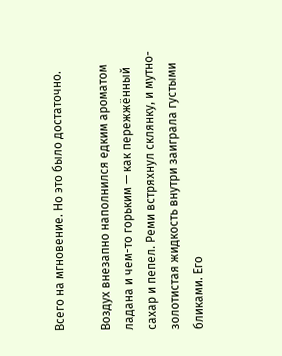Всего на мгновение. Но это было достаточно.

Воздух внезапно наполнился едким ароматом ладана и чем-то горьким — как пережжённый сахар и пепел. Реми встряхнул склянку, и мутно-золотистая жидкость внутри заиграла густыми бликами. Его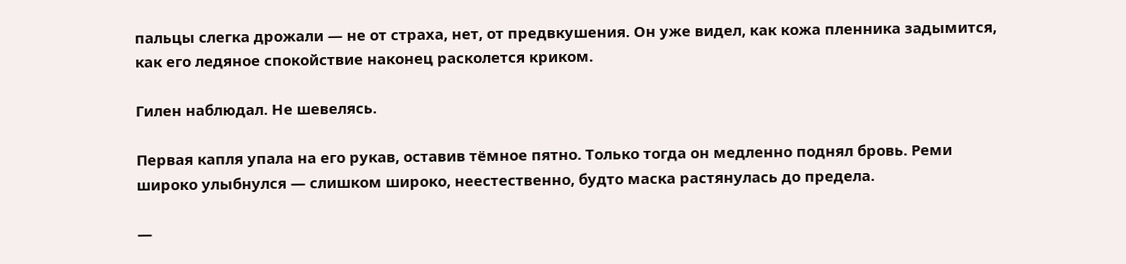пальцы слегка дрожали — не от страха, нет, от предвкушения. Он уже видел, как кожа пленника задымится, как его ледяное спокойствие наконец расколется криком.

Гилен наблюдал. Не шевелясь.

Первая капля упала на его рукав, оставив тёмное пятно. Только тогда он медленно поднял бровь. Реми широко улыбнулся — слишком широко, неестественно, будто маска растянулась до предела.

—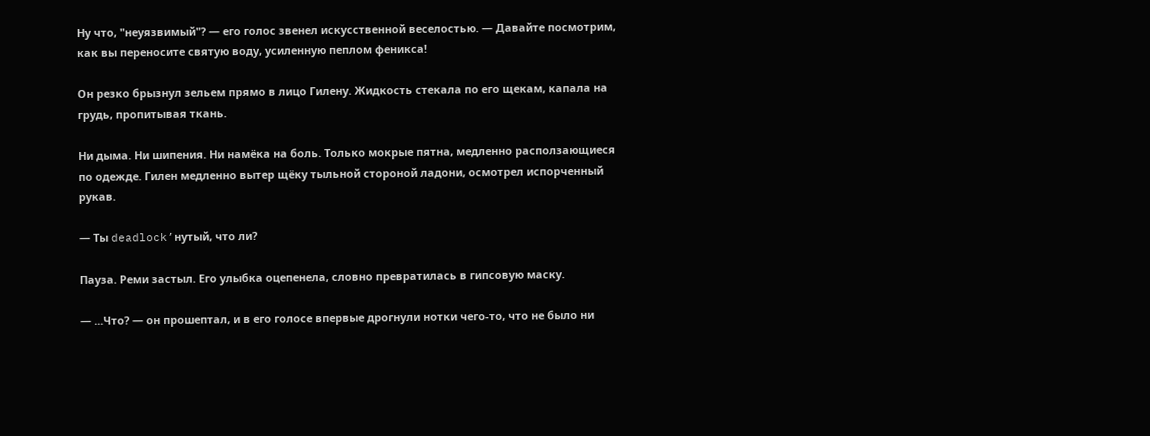Ну что, "неуязвимый"? — его голос звенел искусственной веселостью. — Давайте посмотрим, как вы переносите святую воду, усиленную пеплом феникса!

Он резко брызнул зельем прямо в лицо Гилену. Жидкость стекала по его щекам, капала на грудь, пропитывая ткань.

Ни дыма. Ни шипения. Ни намёка на боль. Только мокрые пятна, медленно расползающиеся по одежде. Гилен медленно вытер щёку тыльной стороной ладони, осмотрел испорченный рукав.

— Ты deadlock’нутый, что ли?

Пауза. Реми застыл. Его улыбка оцепенела, словно превратилась в гипсовую маску.

— ...Что? — он прошептал, и в его голосе впервые дрогнули нотки чего-то, что не было ни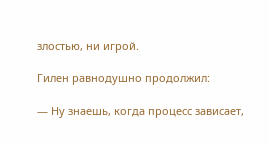злостью, ни игрой.

Гилен равнодушно продолжил:

— Ну знаешь, когда процесс зависает,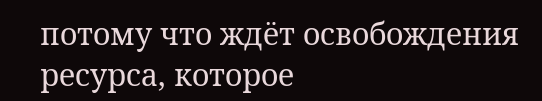потому что ждёт освобождения ресурса, которое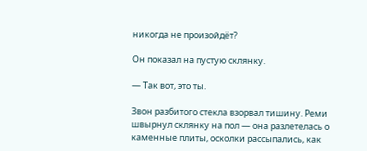никогда не произойдёт?

Он показал на пустую склянку.

— Так вот, это ты.

Звон разбитого стекла взорвал тишину. Реми швырнул склянку на пол — она разлетелась о каменные плиты, осколки рассыпались, как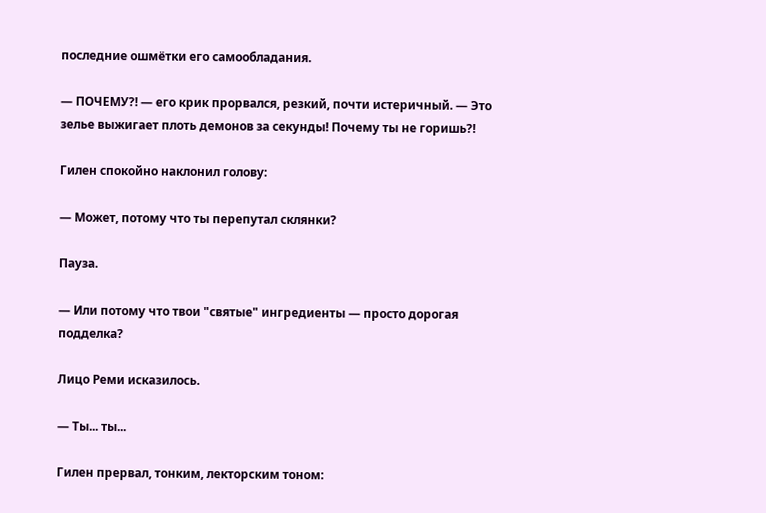последние ошмётки его самообладания.

— ПОЧЕМУ?! — его крик прорвался, резкий, почти истеричный. — Это зелье выжигает плоть демонов за секунды! Почему ты не горишь?!

Гилен спокойно наклонил голову:

— Может, потому что ты перепутал склянки?

Пауза.

— Или потому что твои "святые" ингредиенты — просто дорогая подделка?

Лицо Реми исказилось.

— Ты... ты...

Гилен прервал, тонким, лекторским тоном: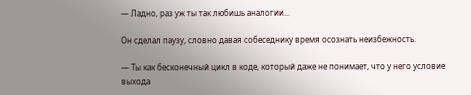— Ладно, раз уж ты так любишь аналогии...

Он сделал паузу, словно давая собеседнику время осознать неизбежность.

— Ты как бесконечный цикл в коде, который даже не понимает, что у него условие выхода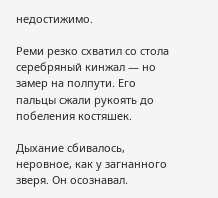недостижимо.

Реми резко схватил со стола серебряный кинжал — но замер на полпути. Его пальцы сжали рукоять до побеления костяшек.

Дыхание сбивалось, неровное, как у загнанного зверя. Он осознавал.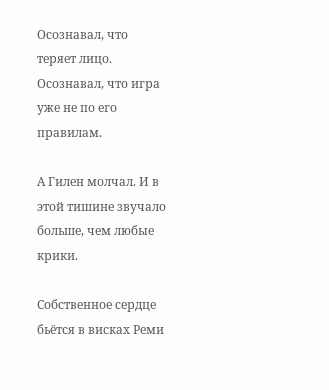Осознавал, что теряет лицо. Осознавал, что игра уже не по его правилам.

А Гилен молчал. И в этой тишине звучало больше, чем любые крики.

Собственное сердце бьётся в висках Реми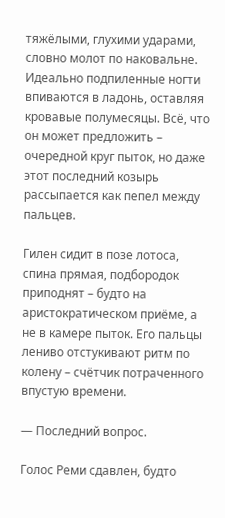тяжёлыми, глухими ударами, словно молот по наковальне. Идеально подпиленные ногти впиваются в ладонь, оставляя кровавые полумесяцы. Всё, что он может предложить – очередной круг пыток, но даже этот последний козырь рассыпается как пепел между пальцев.

Гилен сидит в позе лотоса, спина прямая, подбородок приподнят – будто на аристократическом приёме, а не в камере пыток. Его пальцы лениво отстукивают ритм по колену – счётчик потраченного впустую времени.

— Последний вопрос.

Голос Реми сдавлен, будто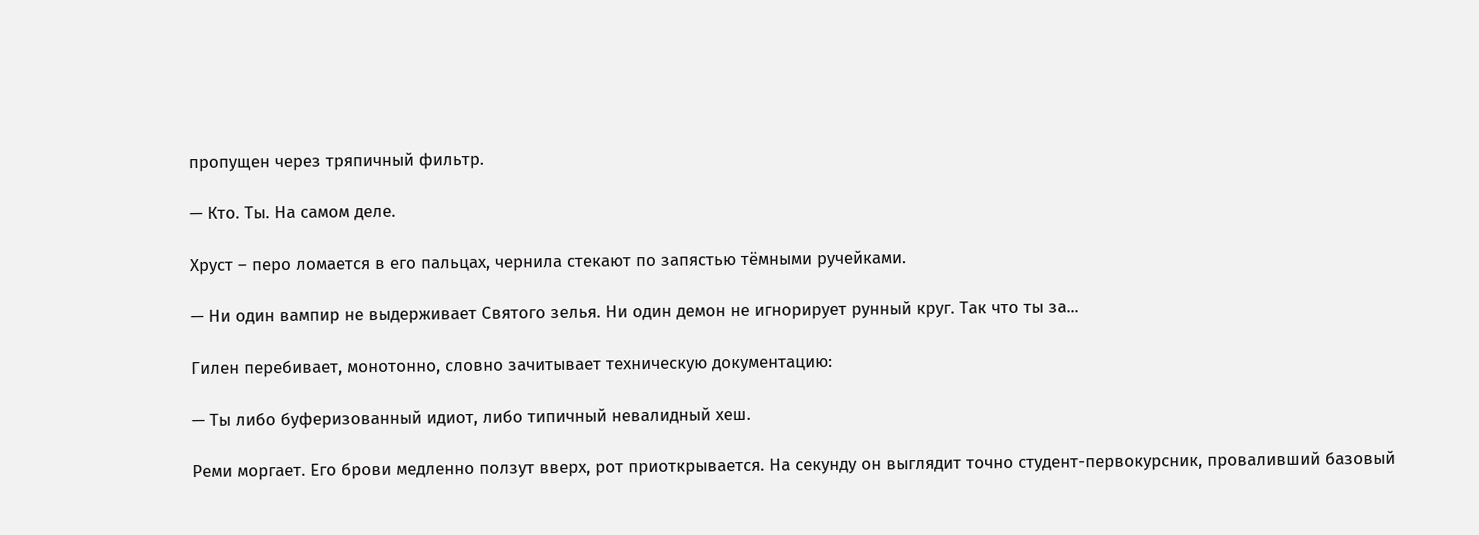пропущен через тряпичный фильтр.

— Кто. Ты. На самом деле.

Хруст – перо ломается в его пальцах, чернила стекают по запястью тёмными ручейками.

— Ни один вампир не выдерживает Святого зелья. Ни один демон не игнорирует рунный круг. Так что ты за...

Гилен перебивает, монотонно, словно зачитывает техническую документацию:

— Ты либо буферизованный идиот, либо типичный невалидный хеш.

Реми моргает. Его брови медленно ползут вверх, рот приоткрывается. На секунду он выглядит точно студент-первокурсник, проваливший базовый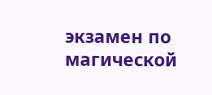экзамен по магической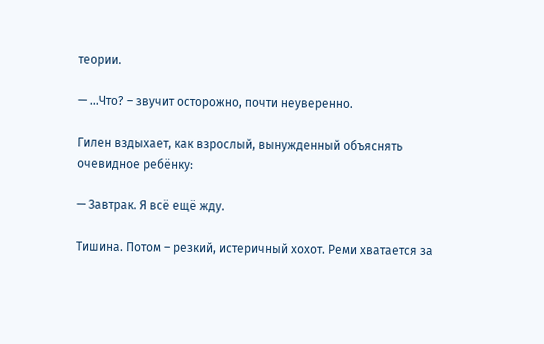теории.

— ...Что? – звучит осторожно, почти неуверенно.

Гилен вздыхает, как взрослый, вынужденный объяснять очевидное ребёнку:

— Завтрак. Я всё ещё жду.

Тишина. Потом – резкий, истеричный хохот. Реми хватается за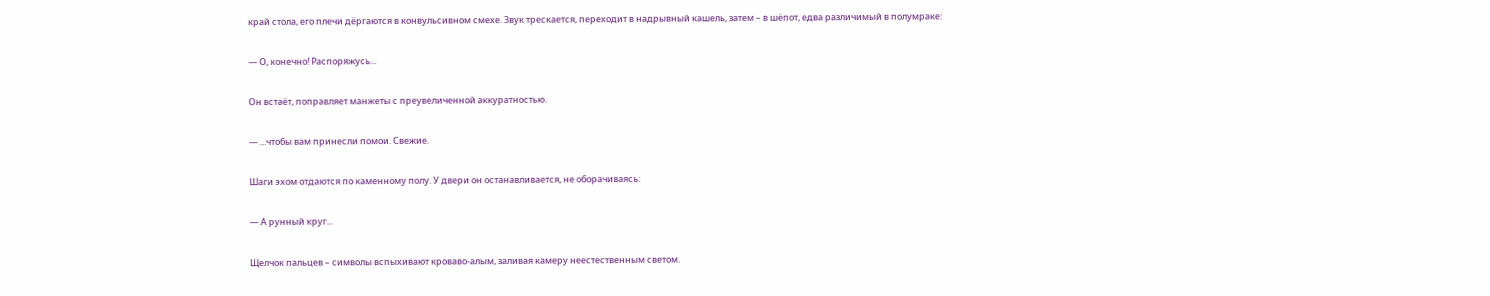край стола, его плечи дёргаются в конвульсивном смехе. Звук трескается, переходит в надрывный кашель, затем – в шёпот, едва различимый в полумраке:

— О, конечно! Распоряжусь...

Он встаёт, поправляет манжеты с преувеличенной аккуратностью.

— ...чтобы вам принесли помои. Свежие.

Шаги эхом отдаются по каменному полу. У двери он останавливается, не оборачиваясь:

— А рунный круг...

Щелчок пальцев – символы вспыхивают кроваво-алым, заливая камеру неестественным светом.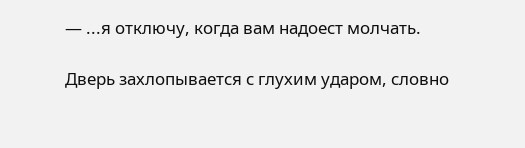— ...я отключу, когда вам надоест молчать.

Дверь захлопывается с глухим ударом, словно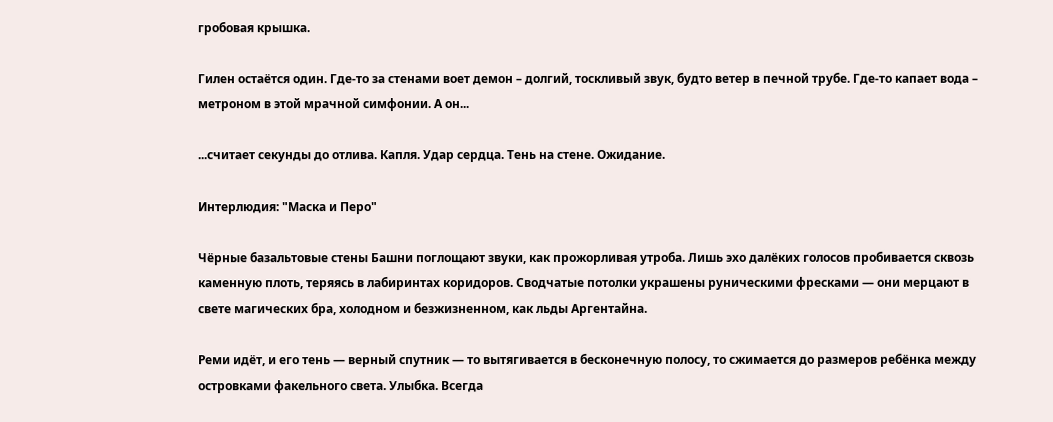гробовая крышка.

Гилен остаётся один. Где-то за стенами воет демон – долгий, тоскливый звук, будто ветер в печной трубе. Где-то капает вода – метроном в этой мрачной симфонии. А он...

...считает секунды до отлива. Капля. Удар сердца. Тень на стене. Ожидание.

Интерлюдия: "Маска и Перо"

Чёрные базальтовые стены Башни поглощают звуки, как прожорливая утроба. Лишь эхо далёких голосов пробивается сквозь каменную плоть, теряясь в лабиринтах коридоров. Сводчатые потолки украшены руническими фресками — они мерцают в свете магических бра, холодном и безжизненном, как льды Аргентайна.

Реми идёт, и его тень — верный спутник — то вытягивается в бесконечную полосу, то сжимается до размеров ребёнка между островками факельного света. Улыбка. Всегда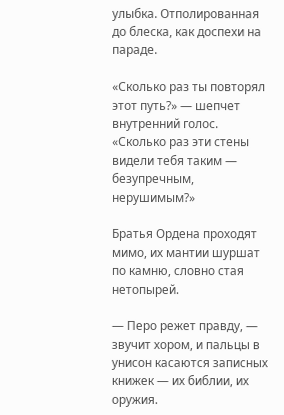улыбка. Отполированная до блеска, как доспехи на параде.

«Сколько раз ты повторял этот путь?» — шепчет внутренний голос. «Сколько раз эти стены видели тебя таким — безупречным, нерушимым?»

Братья Ордена проходят мимо, их мантии шуршат по камню, словно стая нетопырей.

— Перо режет правду, — звучит хором, и пальцы в унисон касаются записных книжек — их библии, их оружия.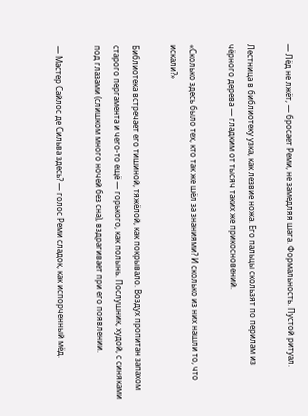— Лёд не лжёт, — бросает Реми, не замедляя шага. Формальность. Пустой ритуал.

Лестница в библиотеку узка, как лезвие ножа. Его пальцы скользят по перилам из чёрного дерева — гладким от тысяч таких же прикосновений.

«Сколько здесь было тех, кто так же шёл за знаниями? И сколько из них нашли то, что искали?»

Библиотека встречает его тишиной, тяжёлой, как покрывало. Воздух пропитан запахом старого пергамента и чего-то ещё — горького, как полынь. Послушник, худой, с синяками под глазами (слишком много ночей без сна), вздрагивает при его появлении.

— Мастер Сайлос де Сильва здесь? — голос Реми сладок, как испорченный мёд.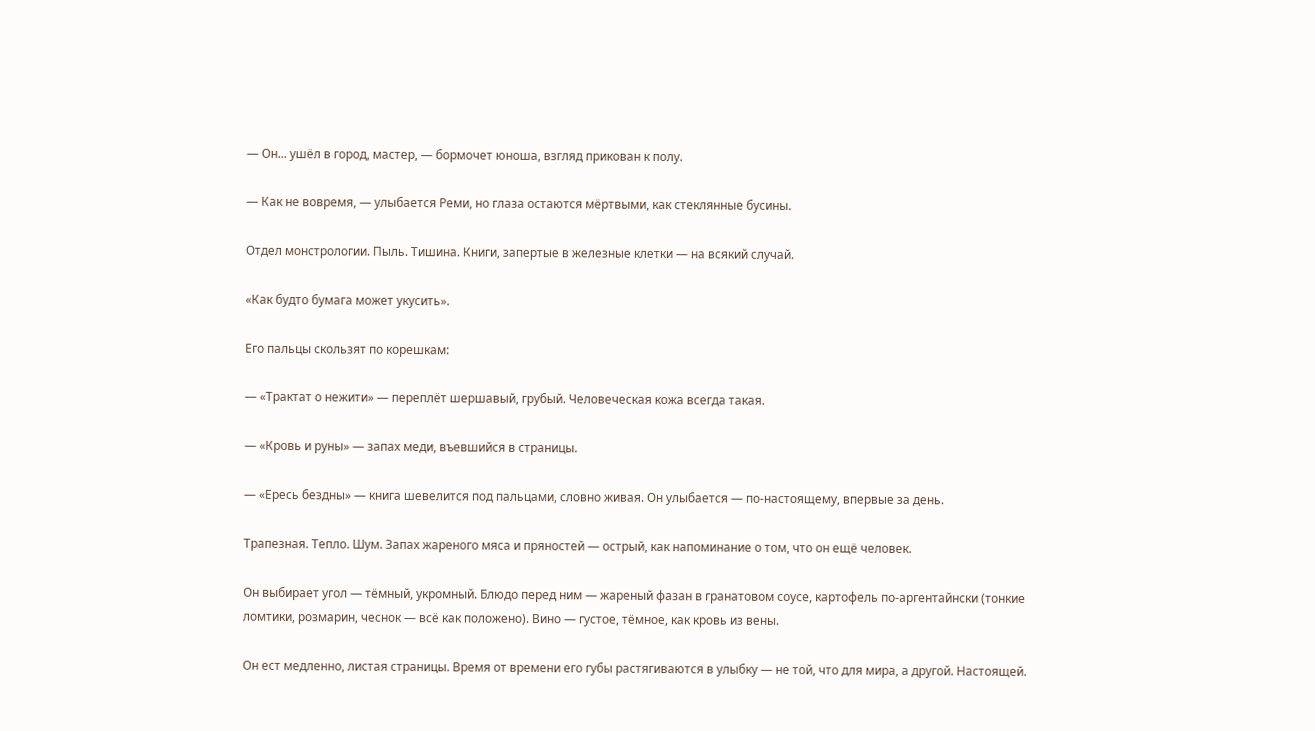— Он... ушёл в город, мастер, — бормочет юноша, взгляд прикован к полу.

— Как не вовремя, — улыбается Реми, но глаза остаются мёртвыми, как стеклянные бусины.

Отдел монстрологии. Пыль. Тишина. Книги, запертые в железные клетки — на всякий случай.

«Как будто бумага может укусить».

Его пальцы скользят по корешкам:

— «Трактат о нежити» — переплёт шершавый, грубый. Человеческая кожа всегда такая.

— «Кровь и руны» — запах меди, въевшийся в страницы.

— «Ересь бездны» — книга шевелится под пальцами, словно живая. Он улыбается — по-настоящему, впервые за день.

Трапезная. Тепло. Шум. Запах жареного мяса и пряностей — острый, как напоминание о том, что он ещё человек.

Он выбирает угол — тёмный, укромный. Блюдо перед ним — жареный фазан в гранатовом соусе, картофель по-аргентайнски (тонкие ломтики, розмарин, чеснок — всё как положено). Вино — густое, тёмное, как кровь из вены.

Он ест медленно, листая страницы. Время от времени его губы растягиваются в улыбку — не той, что для мира, а другой. Настоящей.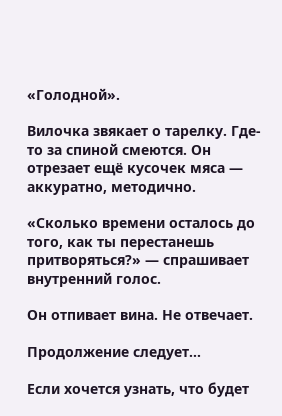«Голодной».

Вилочка звякает о тарелку. Где-то за спиной смеются. Он отрезает ещё кусочек мяса — аккуратно, методично.

«Сколько времени осталось до того, как ты перестанешь притворяться?» — спрашивает внутренний голос.

Он отпивает вина. Не отвечает.

Продолжение следует...

Если хочется узнать, что будет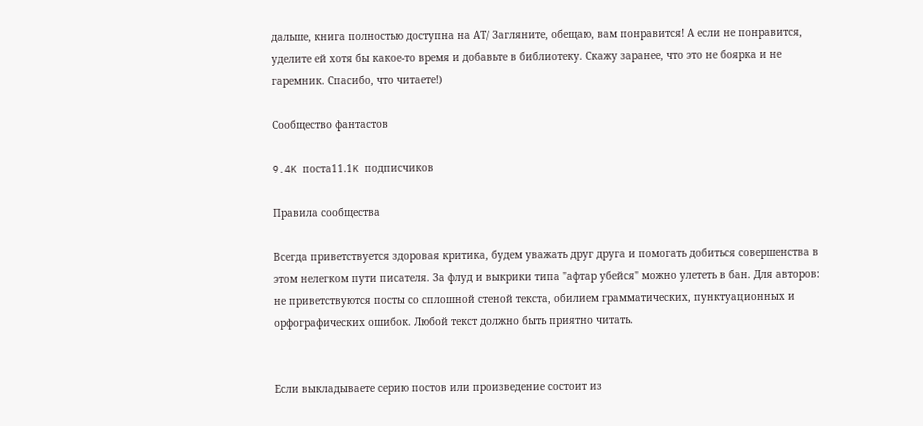дальше, книга полностью доступна на АТ/ Загляните, обещаю, вам понравится! А если не понравится, уделите ей хотя бы какое-то время и добавьте в библиотеку. Скажу заранее, что это не боярка и не гаремник. Спасибо, что читаете!)

Сообщество фантастов

9.4K поста11.1K подписчиков

Правила сообщества

Всегда приветствуется здоровая критика, будем уважать друг друга и помогать добиться совершенства в этом нелегком пути писателя. За флуд и выкрики типа "афтар убейся" можно улететь в бан. Для авторов: не приветствуются посты со сплошной стеной текста, обилием грамматических, пунктуационных и орфографических ошибок. Любой текст должно быть приятно читать.


Если выкладываете серию постов или произведение состоит из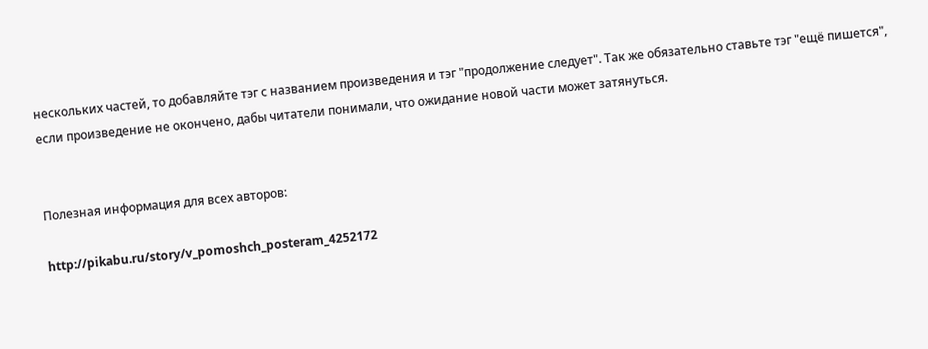нескольких частей, то добавляйте тэг с названием произведения и тэг "продолжение следует". Так же обязательно ставьте тэг "ещё пишется", если произведение не окончено, дабы читатели понимали, что ожидание новой части может затянуться.


Полезная информация для всех авторов:

http://pikabu.ru/story/v_pomoshch_posteram_4252172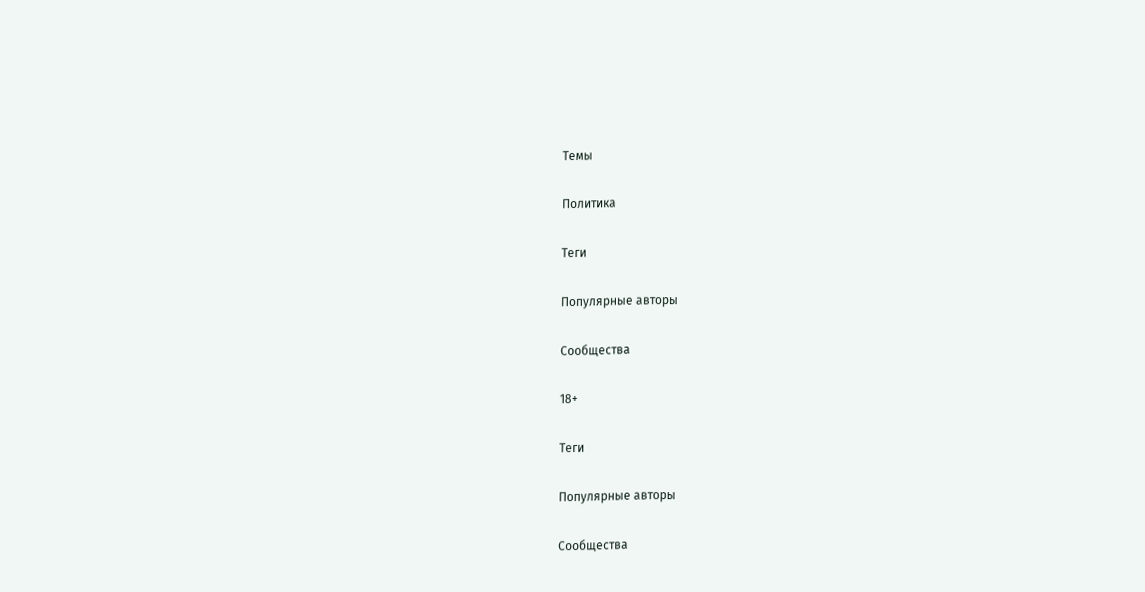Темы

Политика

Теги

Популярные авторы

Сообщества

18+

Теги

Популярные авторы

Сообщества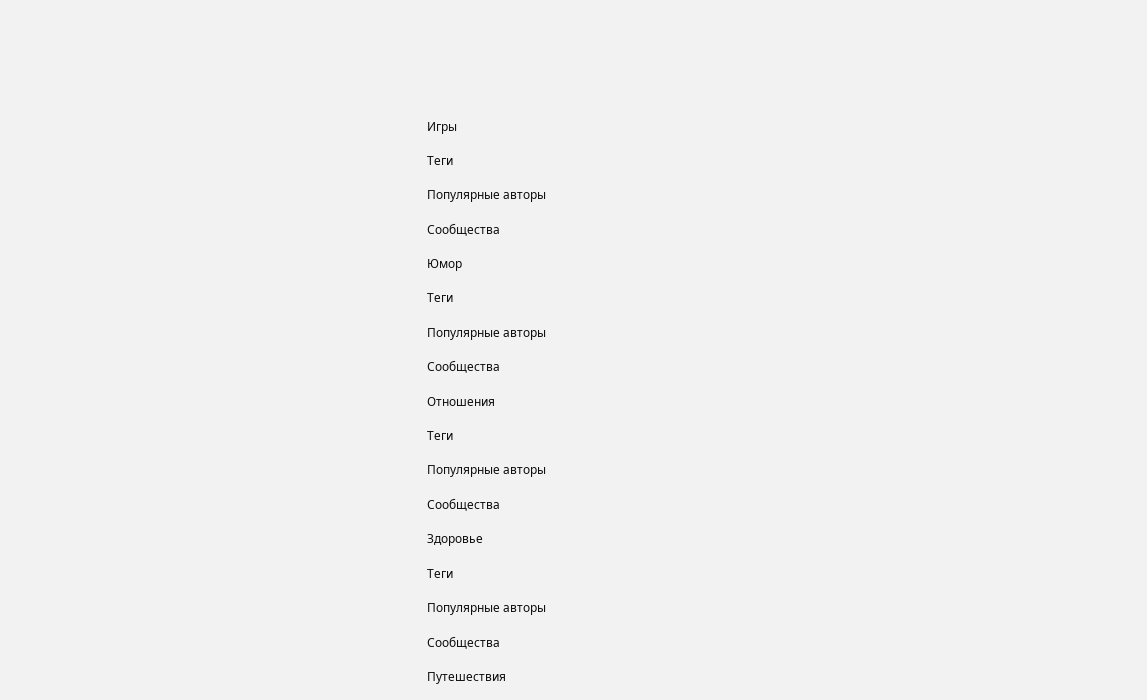Игры

Теги

Популярные авторы

Сообщества

Юмор

Теги

Популярные авторы

Сообщества

Отношения

Теги

Популярные авторы

Сообщества

Здоровье

Теги

Популярные авторы

Сообщества

Путешествия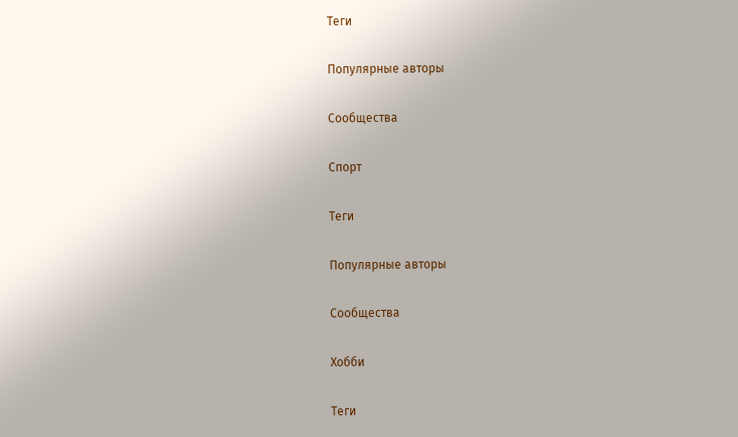Теги

Популярные авторы

Сообщества

Спорт

Теги

Популярные авторы

Сообщества

Хобби

Теги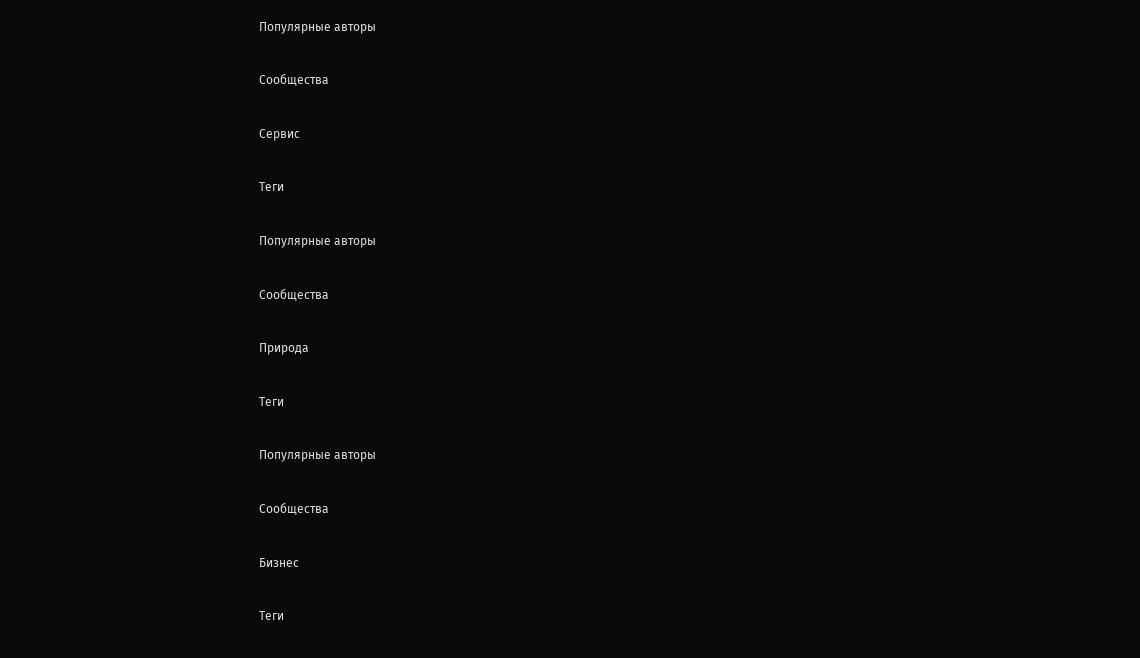Популярные авторы

Сообщества

Сервис

Теги

Популярные авторы

Сообщества

Природа

Теги

Популярные авторы

Сообщества

Бизнес

Теги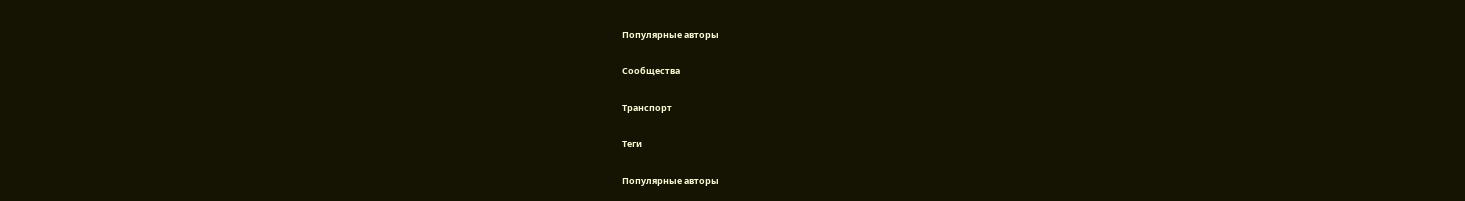Популярные авторы

Сообщества

Транспорт

Теги

Популярные авторы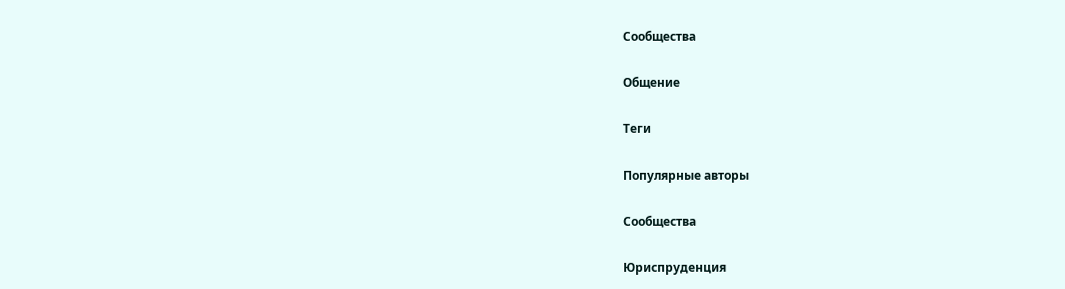Сообщества

Общение

Теги

Популярные авторы

Сообщества

Юриспруденция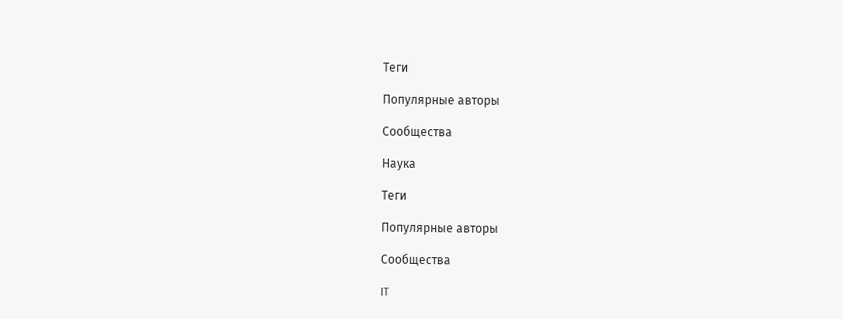Теги

Популярные авторы

Сообщества

Наука

Теги

Популярные авторы

Сообщества

IT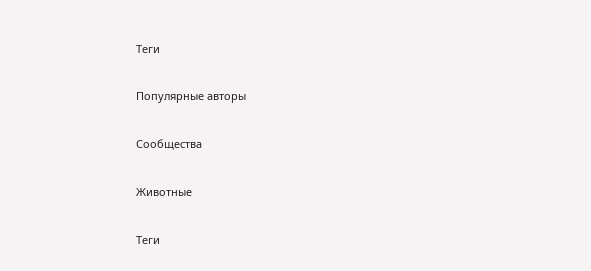Теги

Популярные авторы

Сообщества

Животные

Теги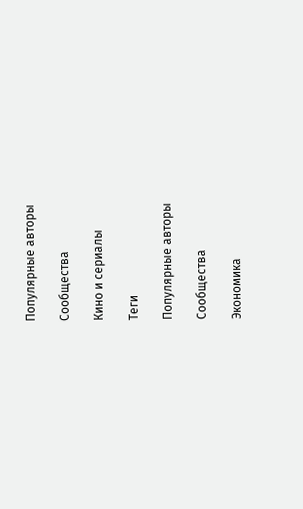Популярные авторы

Сообщества

Кино и сериалы

Теги

Популярные авторы

Сообщества

Экономика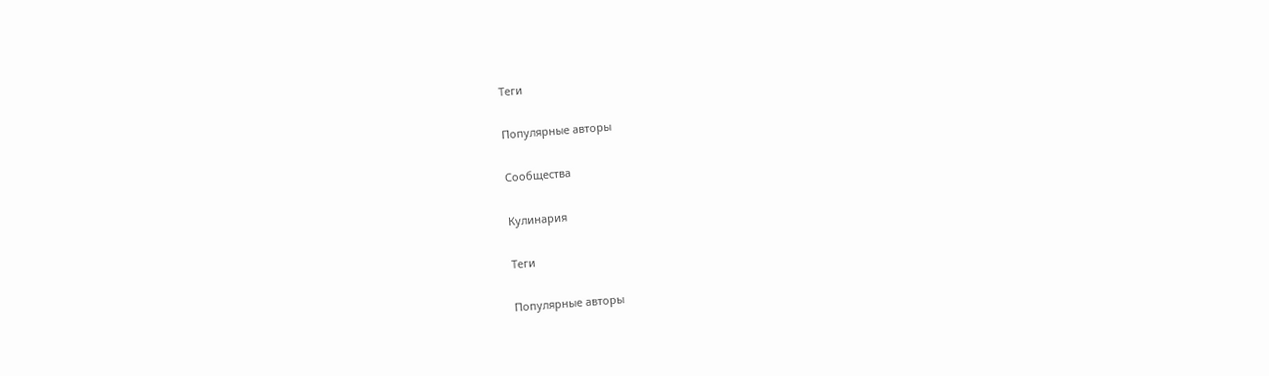Теги

Популярные авторы

Сообщества

Кулинария

Теги

Популярные авторы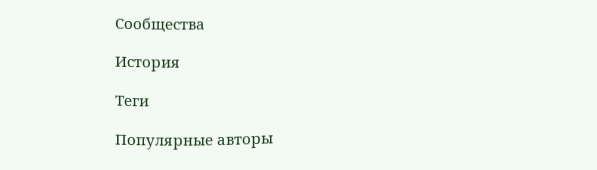Сообщества

История

Теги

Популярные авторы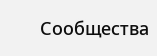Сообщества